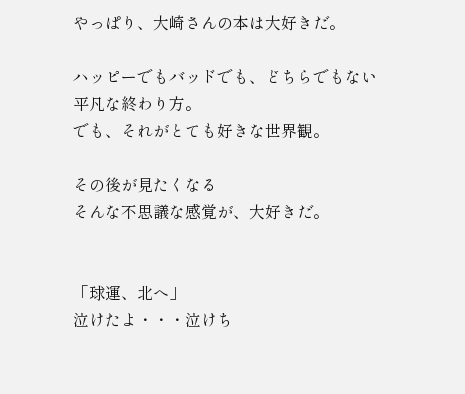やっぱり、大崎さんの本は大好きだ。

ハッピーでもバッドでも、どちらでもない
平凡な終わり方。
でも、それがとても好きな世界観。

その後が見たくなる
そんな不思議な感覚が、大好きだ。


「球運、北へ」
泣けたよ・・・泣けち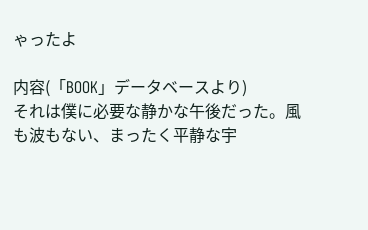ゃったよ

内容(「BOOK」データベースより)
それは僕に必要な静かな午後だった。風も波もない、まったく平静な宇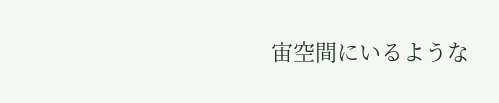宙空間にいるような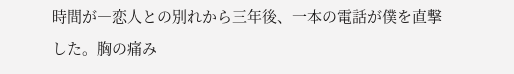時間が―恋人との別れから三年後、一本の電話が僕を直撃した。胸の痛み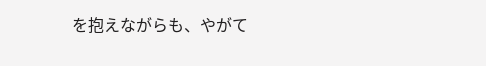を抱えながらも、やがて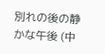別れの後の静かな午後 (中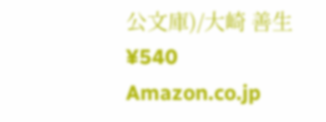公文庫)/大崎 善生
¥540
Amazon.co.jp